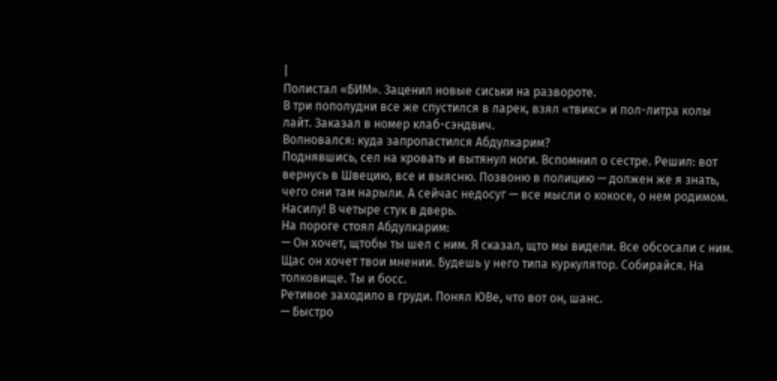|
Полистал «БИМ». Заценил новые сиськи на развороте.
В три пополудни все же спустился в ларек, взял «твикс» и пол-литра колы лайт. Заказал в номер клаб-сэндвич.
Волновался: куда запропастился Абдулкарим?
Поднявшись, сел на кровать и вытянул ноги. Вспомнил о сестре. Решил: вот вернусь в Швецию, все и выясню. Позвоню в полицию — должен же я знать, чего они там нарыли. А сейчас недосуг — все мысли о кокосе, о нем родимом.
Насилу! В четыре стук в дверь.
На пороге стоял Абдулкарим:
— Он хочет, щтобы ты шел с ним. Я сказал, щто мы видели. Все обсосали с ним. Щас он хочет твои мнении. Будешь у него типа куркулятор. Собирайся. На толковище. Ты и босс.
Ретивое заходило в груди. Понял ЮВе, что вот он, шанс.
— Быстро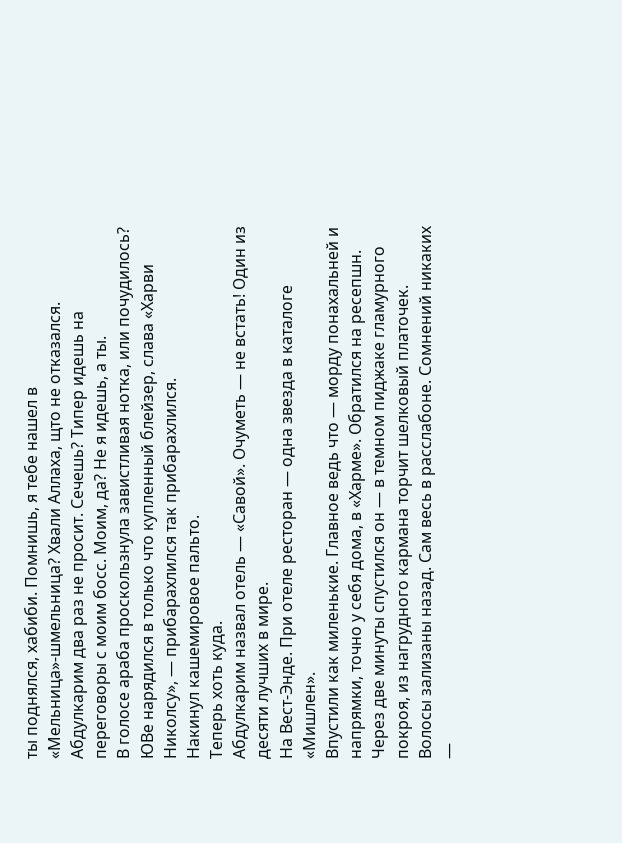ты поднялся, хабиби. Помнишь, я тебе нашел в «Мельница»-шмельница? Хвали Аллаха, щто не отказался. Абдулкарим два раз не просит. Сечешь? Типер идешь на переговоры с моим босс. Моим, да? Не я идешь, а ты.
В голосе араба проскользнула завистливая нотка, или почудилось?
ЮВе нарядился в только что купленный блейзер, слава «Харви Николсу», — прибарахлился так прибарахлился.
Накинул кашемировое пальто.
Теперь хоть куда.
Абдулкарим назвал отель — «Савой». Очуметь — не встать! Один из десяти лучших в мире.
На Вест-Энде. При отеле ресторан — одна звезда в каталоге «Мишлен».
Впустили как миленькие. Главное ведь что — морду понахальней и напрямки, точно у себя дома, в «Харме». Обратился на ресепшн. Через две минуты спустился он — в темном пиджаке гламурного покроя, из нагрудного кармана торчит шелковый платочек. Волосы зализаны назад. Сам весь в расслабоне. Сомнений никаких —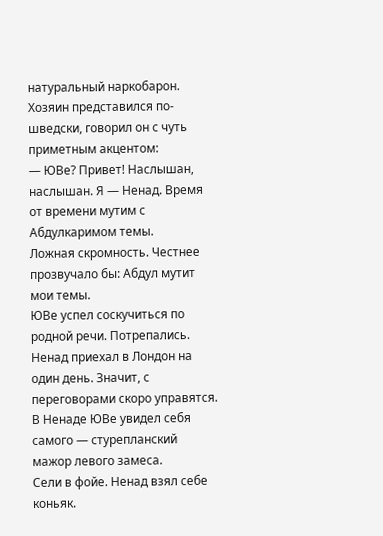натуральный наркобарон.
Хозяин представился по-шведски, говорил он с чуть приметным акцентом:
— ЮВе? Привет! Наслышан, наслышан. Я — Ненад. Время от времени мутим с Абдулкаримом темы.
Ложная скромность. Честнее прозвучало бы: Абдул мутит мои темы.
ЮВе успел соскучиться по родной речи. Потрепались. Ненад приехал в Лондон на один день. Значит, с переговорами скоро управятся.
В Ненаде ЮВе увидел себя самого — стурепланский мажор левого замеса.
Сели в фойе. Ненад взял себе коньяк.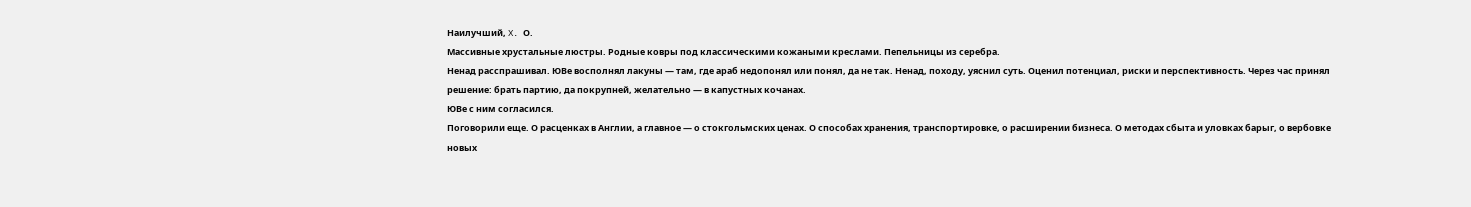Наилучший, X. О.
Массивные хрустальные люстры. Родные ковры под классическими кожаными креслами. Пепельницы из серебра.
Ненад расспрашивал. ЮВе восполнял лакуны — там, где араб недопонял или понял, да не так. Ненад, походу, уяснил суть. Оценил потенциал, риски и перспективность. Через час принял решение: брать партию, да покрупней, желательно — в капустных кочанах.
ЮВе с ним согласился.
Поговорили еще. О расценках в Англии, а главное — о стокгольмских ценах. О способах хранения, транспортировке, о расширении бизнеса. О методах сбыта и уловках барыг, о вербовке новых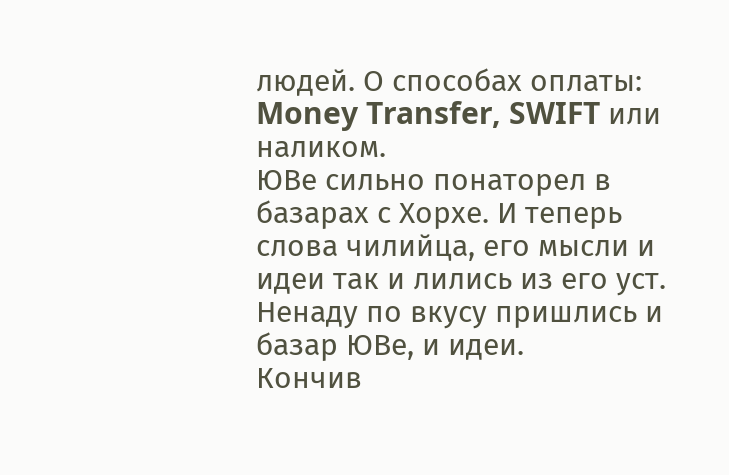людей. О способах оплаты: Money Transfer, SWIFT или наликом.
ЮВе сильно понаторел в базарах с Хорхе. И теперь слова чилийца, его мысли и идеи так и лились из его уст.
Ненаду по вкусу пришлись и базар ЮВе, и идеи.
Кончив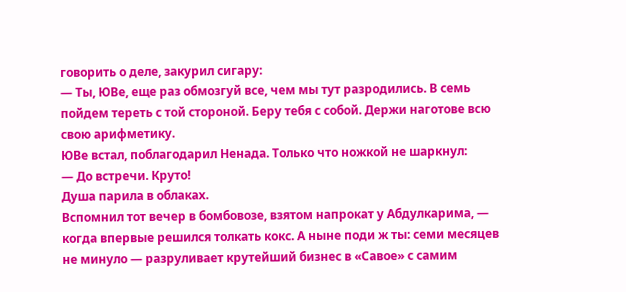говорить о деле, закурил сигару:
— Ты, ЮВе, еще раз обмозгуй все, чем мы тут разродились. В семь пойдем тереть с той стороной. Беру тебя с собой. Держи наготове всю свою арифметику.
ЮВе встал, поблагодарил Ненада. Только что ножкой не шаркнул:
— До встречи. Круто!
Душа парила в облаках.
Вспомнил тот вечер в бомбовозе, взятом напрокат у Абдулкарима, — когда впервые решился толкать кокс. А ныне поди ж ты: семи месяцев не минуло — разруливает крутейший бизнес в «Савое» с самим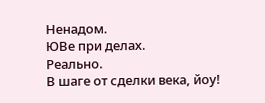Ненадом.
ЮВе при делах.
Реально.
В шаге от сделки века, йоу!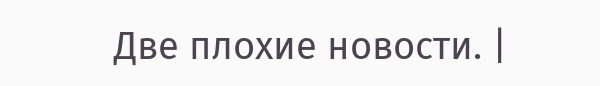Две плохие новости. |